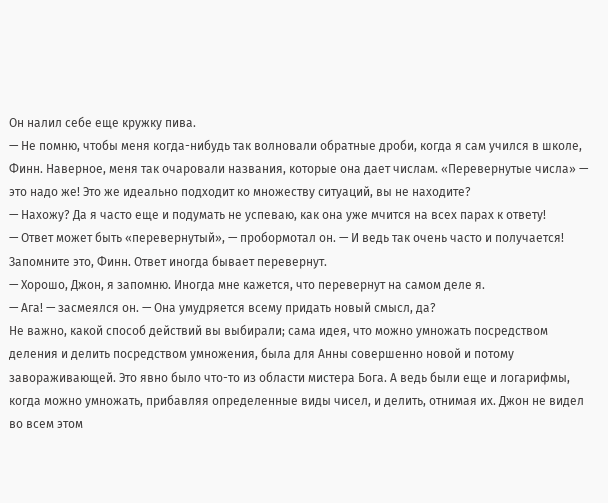Он налил себе еще кружку пива.
— Не помню, чтобы меня когда-нибудь так волновали обратные дроби, когда я сам учился в школе, Финн. Наверное, меня так очаровали названия, которые она дает числам. «Перевернутые числа» — это надо же! Это же идеально подходит ко множеству ситуаций, вы не находите?
— Нахожу? Да я часто еще и подумать не успеваю, как она уже мчится на всех парах к ответу!
— Ответ может быть «перевернутый», — пробормотал он. — И ведь так очень часто и получается! Запомните это, Финн. Ответ иногда бывает перевернут.
— Хорошо, Джон, я запомню. Иногда мне кажется, что перевернут на самом деле я.
— Ага! — засмеялся он. — Она умудряется всему придать новый смысл, да?
Не важно, какой способ действий вы выбирали; сама идея, что можно умножать посредством деления и делить посредством умножения, была для Анны совершенно новой и потому завораживающей. Это явно было что-то из области мистера Бога. А ведь были еще и логарифмы, когда можно умножать, прибавляя определенные виды чисел, и делить, отнимая их. Джон не видел во всем этом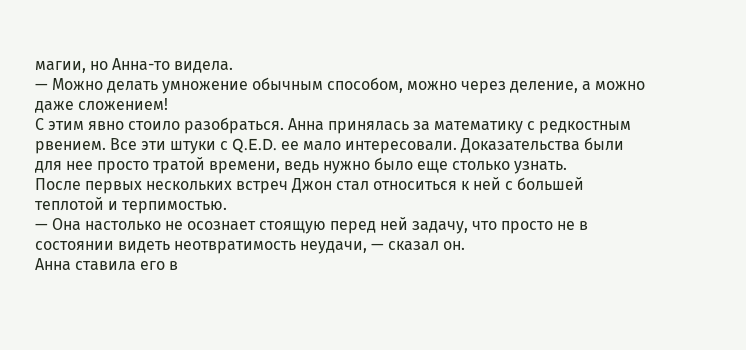магии, но Анна-то видела.
— Можно делать умножение обычным способом, можно через деление, а можно даже сложением!
С этим явно стоило разобраться. Анна принялась за математику с редкостным рвением. Все эти штуки с Q.E.D. ее мало интересовали. Доказательства были для нее просто тратой времени, ведь нужно было еще столько узнать.
После первых нескольких встреч Джон стал относиться к ней с большей теплотой и терпимостью.
— Она настолько не осознает стоящую перед ней задачу, что просто не в состоянии видеть неотвратимость неудачи, — сказал он.
Анна ставила его в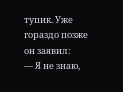тупик. Уже гораздо позже он заявил:
— Я не знаю,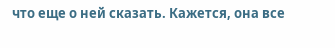что еще о ней сказать. Кажется, она все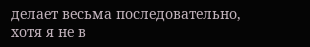делает весьма последовательно, хотя я не в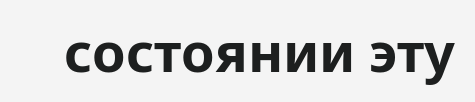состоянии эту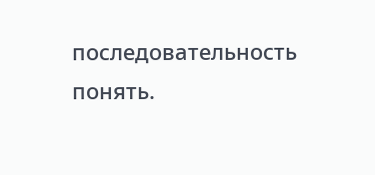последовательность понять.